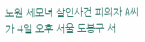노원 세모녀 살인사건 피의자 A씨가 4일 오후 서울 도봉구 서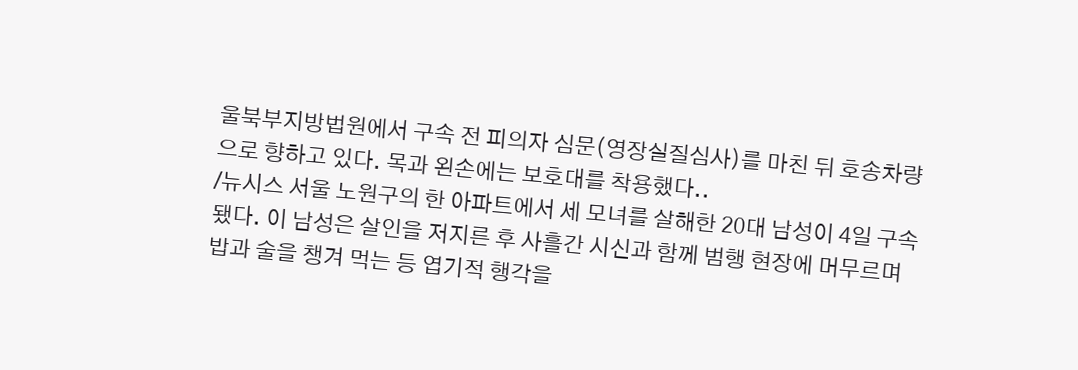울북부지방법원에서 구속 전 피의자 심문(영장실질심사)를 마친 뒤 호송차량으로 향하고 있다. 목과 왼손에는 보호대를 착용했다..
/뉴시스 서울 노원구의 한 아파트에서 세 모녀를 살해한 20대 남성이 4일 구속됐다. 이 남성은 살인을 저지른 후 사흘간 시신과 함께 범행 현장에 머무르며 밥과 술을 챙겨 먹는 등 엽기적 행각을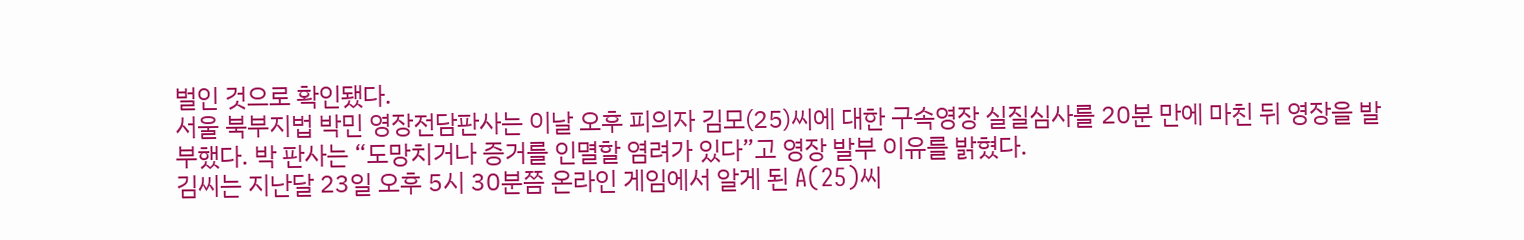벌인 것으로 확인됐다.
서울 북부지법 박민 영장전담판사는 이날 오후 피의자 김모(25)씨에 대한 구속영장 실질심사를 20분 만에 마친 뒤 영장을 발부했다. 박 판사는 “도망치거나 증거를 인멸할 염려가 있다”고 영장 발부 이유를 밝혔다.
김씨는 지난달 23일 오후 5시 30분쯤 온라인 게임에서 알게 된 A(25)씨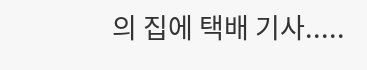의 집에 택배 기사.....